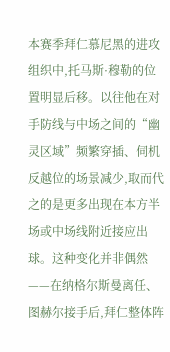本赛季拜仁慕尼黑的进攻组织中,托马斯·穆勒的位置明显后移。以往他在对手防线与中场之间的“幽灵区域”频繁穿插、伺机反越位的场景减少,取而代之的是更多出现在本方半场或中场线附近接应出球。这种变化并非偶然——在纳格尔斯曼离任、图赫尔接手后,拜仁整体阵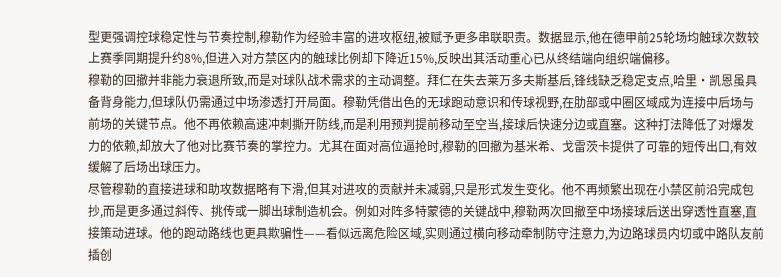型更强调控球稳定性与节奏控制,穆勒作为经验丰富的进攻枢纽,被赋予更多串联职责。数据显示,他在德甲前25轮场均触球次数较上赛季同期提升约8%,但进入对方禁区内的触球比例却下降近15%,反映出其活动重心已从终结端向组织端偏移。
穆勒的回撤并非能力衰退所致,而是对球队战术需求的主动调整。拜仁在失去莱万多夫斯基后,锋线缺乏稳定支点,哈里·凯恩虽具备背身能力,但球队仍需通过中场渗透打开局面。穆勒凭借出色的无球跑动意识和传球视野,在肋部或中圈区域成为连接中后场与前场的关键节点。他不再依赖高速冲刺撕开防线,而是利用预判提前移动至空当,接球后快速分边或直塞。这种打法降低了对爆发力的依赖,却放大了他对比赛节奏的掌控力。尤其在面对高位逼抢时,穆勒的回撤为基米希、戈雷茨卡提供了可靠的短传出口,有效缓解了后场出球压力。
尽管穆勒的直接进球和助攻数据略有下滑,但其对进攻的贡献并未减弱,只是形式发生变化。他不再频繁出现在小禁区前沿完成包抄,而是更多通过斜传、挑传或一脚出球制造机会。例如对阵多特蒙德的关键战中,穆勒两次回撤至中场接球后送出穿透性直塞,直接策动进球。他的跑动路线也更具欺骗性——看似远离危险区域,实则通过横向移动牵制防守注意力,为边路球员内切或中路队友前插创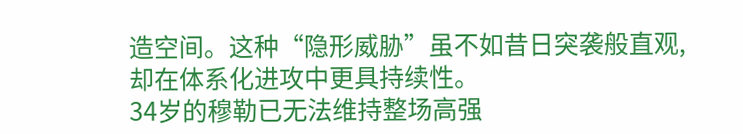造空间。这种“隐形威胁”虽不如昔日突袭般直观,却在体系化进攻中更具持续性。
34岁的穆勒已无法维持整场高强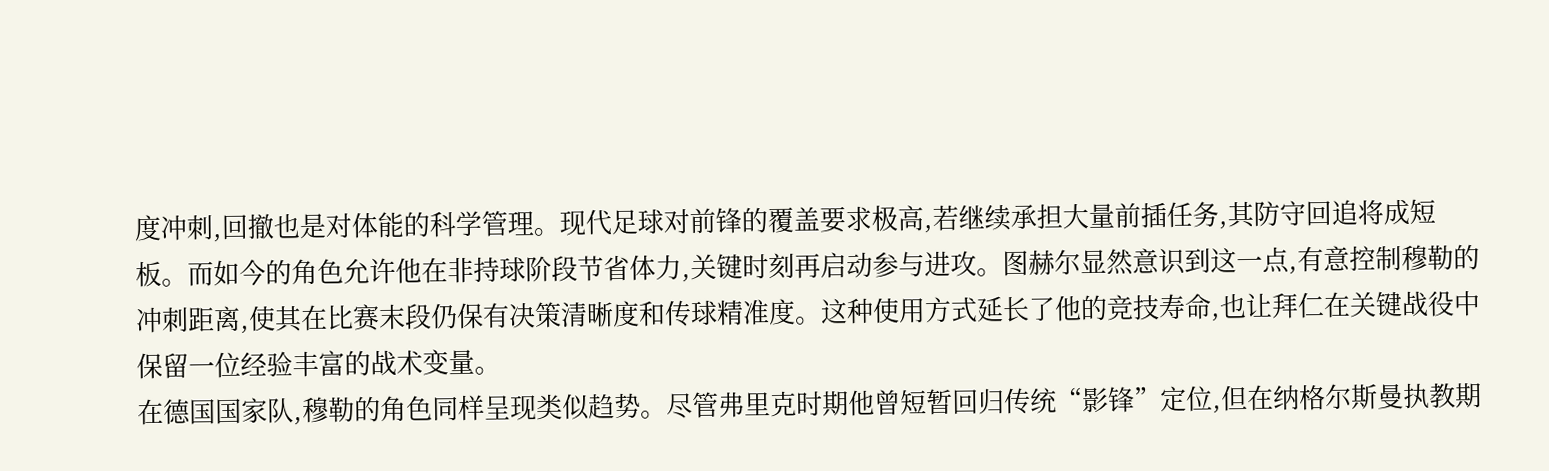度冲刺,回撤也是对体能的科学管理。现代足球对前锋的覆盖要求极高,若继续承担大量前插任务,其防守回追将成短板。而如今的角色允许他在非持球阶段节省体力,关键时刻再启动参与进攻。图赫尔显然意识到这一点,有意控制穆勒的冲刺距离,使其在比赛末段仍保有决策清晰度和传球精准度。这种使用方式延长了他的竞技寿命,也让拜仁在关键战役中保留一位经验丰富的战术变量。
在德国国家队,穆勒的角色同样呈现类似趋势。尽管弗里克时期他曾短暂回归传统“影锋”定位,但在纳格尔斯曼执教期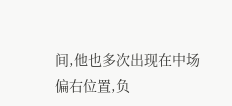间,他也多次出现在中场偏右位置,负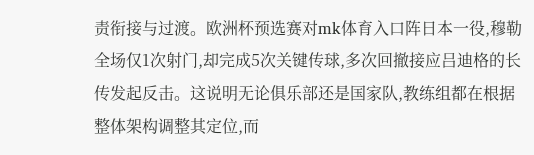责衔接与过渡。欧洲杯预选赛对mk体育入口阵日本一役,穆勒全场仅1次射门,却完成5次关键传球,多次回撤接应吕迪格的长传发起反击。这说明无论俱乐部还是国家队,教练组都在根据整体架构调整其定位,而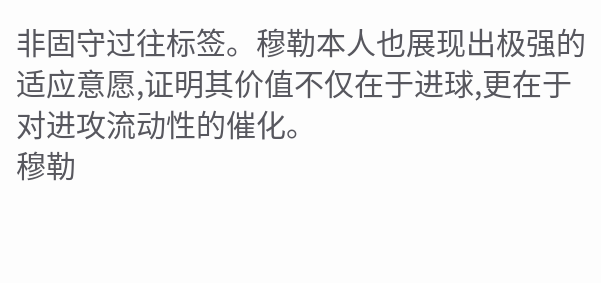非固守过往标签。穆勒本人也展现出极强的适应意愿,证明其价值不仅在于进球,更在于对进攻流动性的催化。
穆勒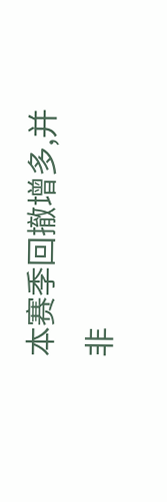本赛季回撤增多,并非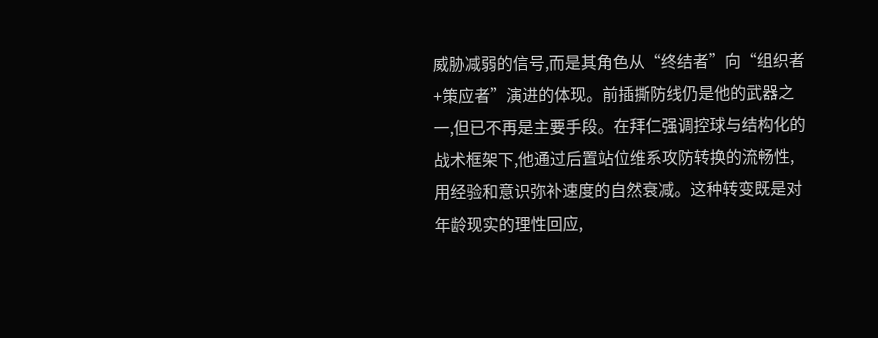威胁减弱的信号,而是其角色从“终结者”向“组织者+策应者”演进的体现。前插撕防线仍是他的武器之一,但已不再是主要手段。在拜仁强调控球与结构化的战术框架下,他通过后置站位维系攻防转换的流畅性,用经验和意识弥补速度的自然衰减。这种转变既是对年龄现实的理性回应,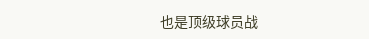也是顶级球员战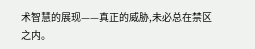术智慧的展现——真正的威胁,未必总在禁区之内。